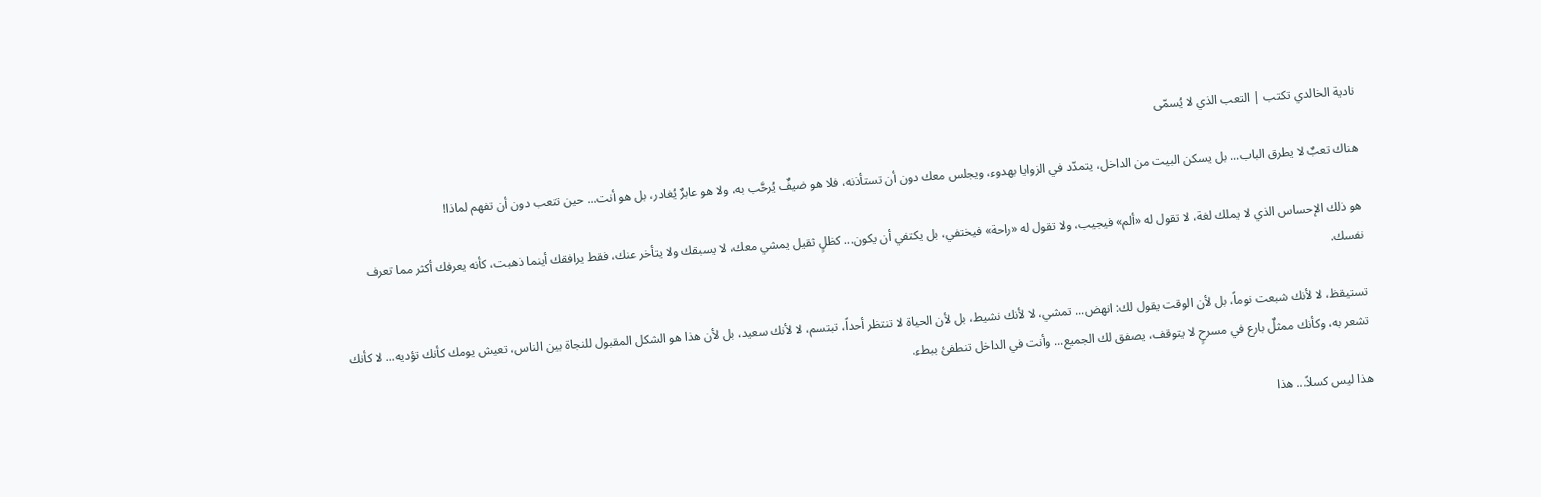نادية الخالدي تكتب | التعب الذي لا يُسمّى

هناك تعبٌ لا يطرق الباب... بل يسكن البيت من الداخل، يتمدّد في الزوايا بهدوء، ويجلس معك دون أن تستأذنه، فلا هو ضيفٌ يُرحَّب به، ولا هو عابرٌ يُغادر، بل هو أنت... حين تتعب دون أن تفهم لماذا!

هو ذلك الإحساس الذي لا يملك لغة، لا تقول له «ألم» فيجيب، ولا تقول له «راحة» فيختفي، بل يكتفي أن يكون... كظلٍ ثقيل يمشي معك، لا يسبقك ولا يتأخر عنك، فقط يرافقك أينما ذهبت، كأنه يعرفك أكثر مما تعرف نفسك.

تستيقظ، لا لأنك شبعت نوماً، بل لأن الوقت يقول لك: انهض... تمشي، لا لأنك نشيط، بل لأن الحياة لا تنتظر أحداً، تبتسم، لا لأنك سعيد، بل لأن هذا هو الشكل المقبول للنجاة بين الناس، تعيش يومك كأنك تؤديه... لا كأنك تشعر به، وكأنك ممثلٌ بارع في مسرحٍ لا يتوقف، يصفق لك الجميع... وأنت في الداخل تنطفئ ببطء.

هذا ليس كسلاً... هذا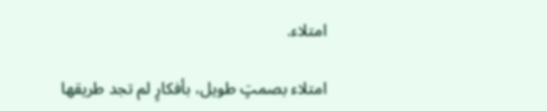امتلاء.

امتلاء بصمتٍ طويل، بأفكارٍ لم تجد طريقها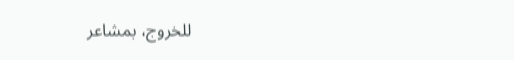للخروج، بمشاعر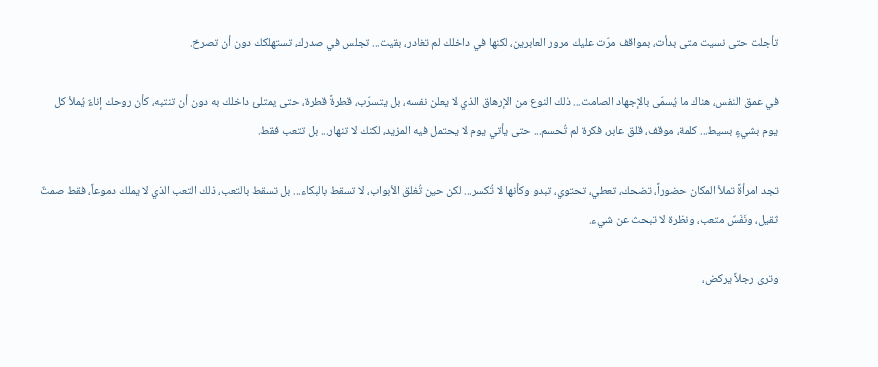تأجلت حتى نسيت متى بدأت، بمواقف مرّت عليك مرور العابرين، لكنها في داخلك لم تغادر، بقيت... تجلس في صدرك، تستهلكك دون أن تصرخ.

في عمق النفس، هناك ما يُسمّى بالإجهاد الصامت... ذلك النوع من الإرهاق الذي لا يعلن نفسه، بل يتسرّب، قطرةً قطرة، حتى يمتلئ داخلك به دون أن تنتبه، كأن روحك إناءٌ يُملأ كل يوم بشيءٍ بسيط... كلمة، موقف، قلق عابر، فكرة لم تُحسم... حتى يأتي يوم لا يحتمل فيه المزيد، لكنك لا تنهار... بل تتعب فقط.

تجد امرأةً تملأ المكان حضوراً، تضحك، تعطي، تحتوي، تبدو وكأنها لا تُكسر... لكن حين تُغلق الأبواب، لا تسقط بالبكاء... بل تسقط بالتعب، ذلك التعب الذي لا يملك دموعاً، فقط صمتٌ ثقيل، ونَفَسٌ متعب، ونظرة لا تبحث عن شيء.

وترى رجلاً يركض،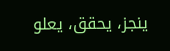ينجز، يحقق، يعلو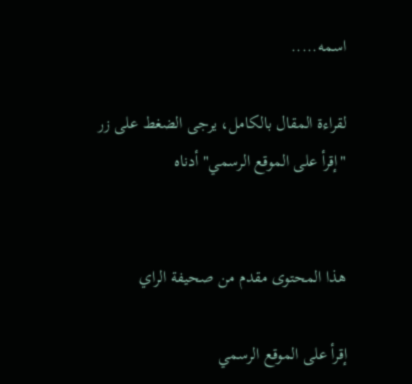اسمه.....

لقراءة المقال بالكامل، يرجى الضغط على زر "إقرأ على الموقع الرسمي" أدناه


هذا المحتوى مقدم من صحيفة الراي

إقرأ على الموقع الرسمي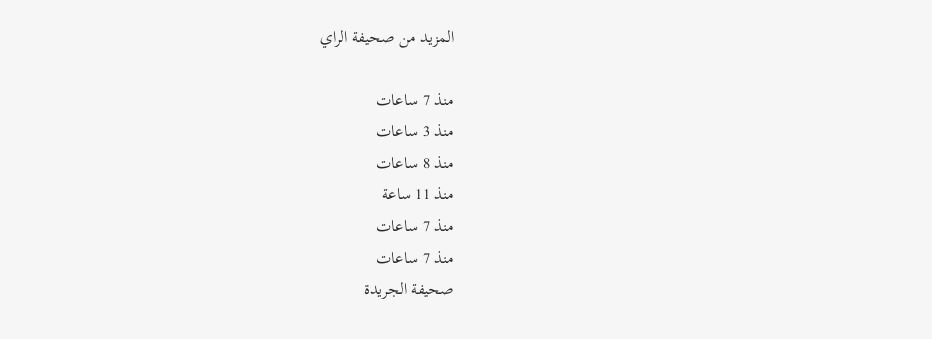المزيد من صحيفة الراي

منذ 7 ساعات
منذ 3 ساعات
منذ 8 ساعات
منذ 11 ساعة
منذ 7 ساعات
منذ 7 ساعات
صحيفة الجريدة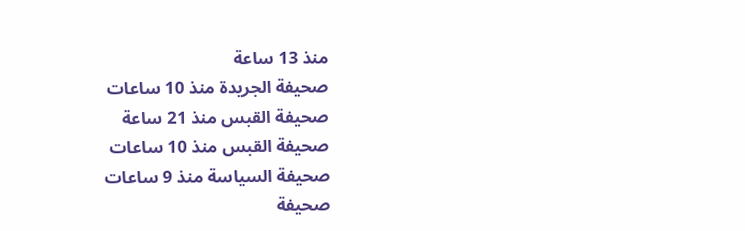منذ 13 ساعة
صحيفة الجريدة منذ 10 ساعات
صحيفة القبس منذ 21 ساعة
صحيفة القبس منذ 10 ساعات
صحيفة السياسة منذ 9 ساعات
صحيفة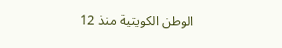الوطن الكويتية منذ 12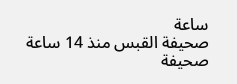ساعة
صحيفة القبس منذ 14 ساعة
صحيفة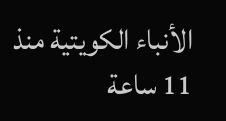الأنباء الكويتية منذ 11 ساعة